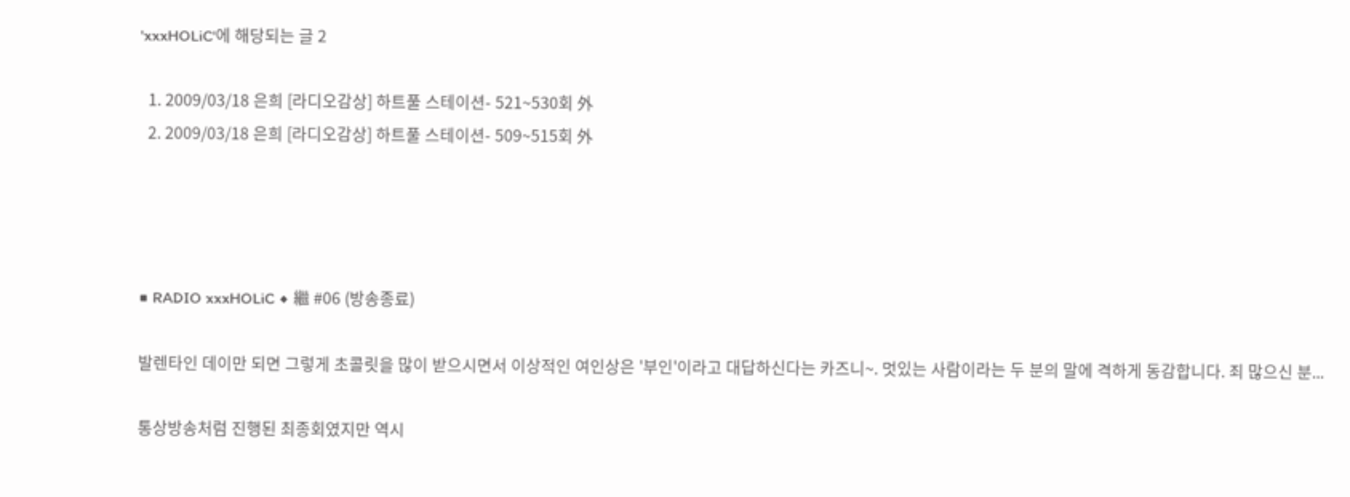'xxxHOLiC'에 해당되는 글 2

  1. 2009/03/18 은희 [라디오감상] 하트풀 스테이션- 521~530회 外
  2. 2009/03/18 은희 [라디오감상] 하트풀 스테이션- 509~515회 外




■ RADIO xxxHOLiC ◆ 繼 #06 (방송종료)

발렌타인 데이만 되면 그렇게 초콜릿을 많이 받으시면서 이상적인 여인상은 '부인'이라고 대답하신다는 카즈니~. 멋있는 사람이라는 두 분의 말에 격하게 동감합니다. 죄 많으신 분...

통상방송처럼 진행된 최종회였지만 역시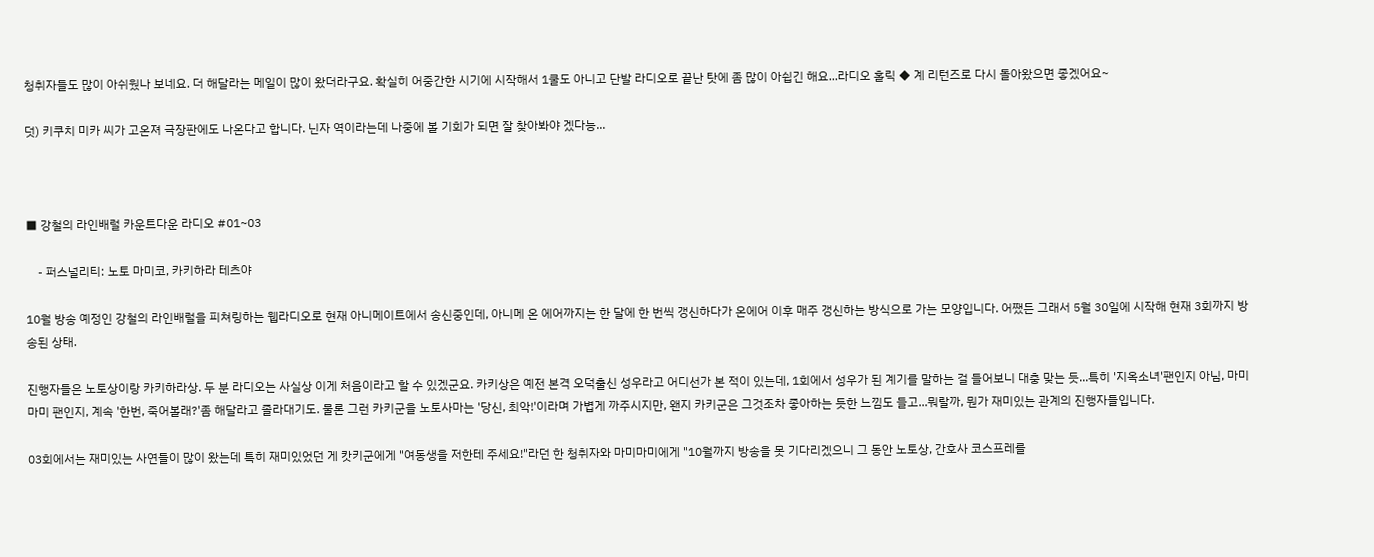청취자들도 많이 아쉬웠나 보네요. 더 해달라는 메일이 많이 왔더라구요. 확실히 어중간한 시기에 시작해서 1쿨도 아니고 단발 라디오로 끝난 탓에 좀 많이 아쉽긴 해요...라디오 홀릭 ◆ 계 리턴즈로 다시 돌아왔으면 좋겠어요~

덧) 키쿠치 미카 씨가 고온져 극장판에도 나온다고 합니다. 닌자 역이라는데 나중에 볼 기회가 되면 잘 찾아봐야 겠다능...



■ 강철의 라인배럴 카운트다운 라디오 #01~03

    - 퍼스널리티: 노토 마미코, 카키하라 테츠야

10월 방송 예정인 강철의 라인배럴을 피쳐링하는 웹라디오로 현재 아니메이트에서 송신중인데, 아니메 온 에어까지는 한 달에 한 번씩 갱신하다가 온에어 이후 매주 갱신하는 방식으로 가는 모양입니다. 어쨌든 그래서 5월 30일에 시작해 현재 3회까지 방송된 상태.

진행자들은 노토상이랑 카키하라상. 두 분 라디오는 사실상 이게 처음이라고 할 수 있겠군요. 카키상은 예전 본격 오덕출신 성우라고 어디선가 본 적이 있는데, 1회에서 성우가 된 계기를 말하는 걸 들어보니 대충 맞는 듯...특히 '지옥소녀'팬인지 아님, 마미마미 팬인지, 계속 '한번, 죽어볼래?'좀 해달라고 졸라대기도. 물론 그런 카키군을 노토사마는 '당신, 최악!'이라며 가볍게 까주시지만, 왠지 카키군은 그것조차 좋아하는 듯한 느낌도 들고...뭐랄까, 뭔가 재미있는 관계의 진행자들입니다.

03회에서는 재미있는 사연들이 많이 왔는데 특히 재미있었던 게 캇키군에게 "여동생을 저한테 주세요!"라던 한 청취자와 마미마미에게 "10월까지 방송을 못 기다리겠으니 그 동안 노토상, 간호사 코스프레를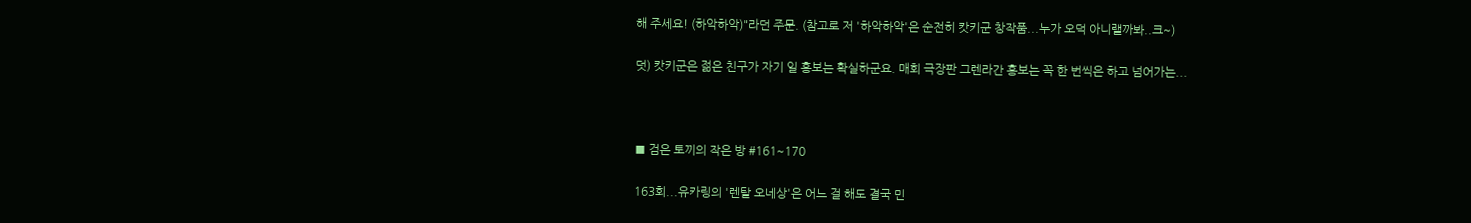해 주세요! (하악하악)"라던 주문. (참고로 저 '하악하악'은 순전히 캇키군 창작품...누가 오덕 아니랠까봐..크~)

덧) 캇키군은 젊은 친구가 자기 일 홍보는 확실하군요. 매회 극장판 그렌라간 홍보는 꼭 한 번씩은 하고 넘어가는...



■ 검은 토끼의 작은 방 #161~170

163회...유카링의 '렌탈 오네상'은 어느 걸 해도 결국 민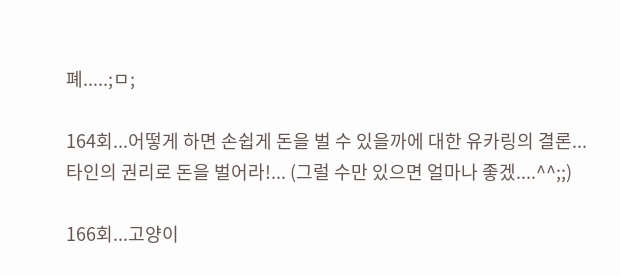폐.....;ㅁ;

164회...어떻게 하면 손쉽게 돈을 벌 수 있을까에 대한 유카링의 결론...
타인의 권리로 돈을 벌어라!... (그럴 수만 있으면 얼마나 좋겠....^^;;)

166회...고양이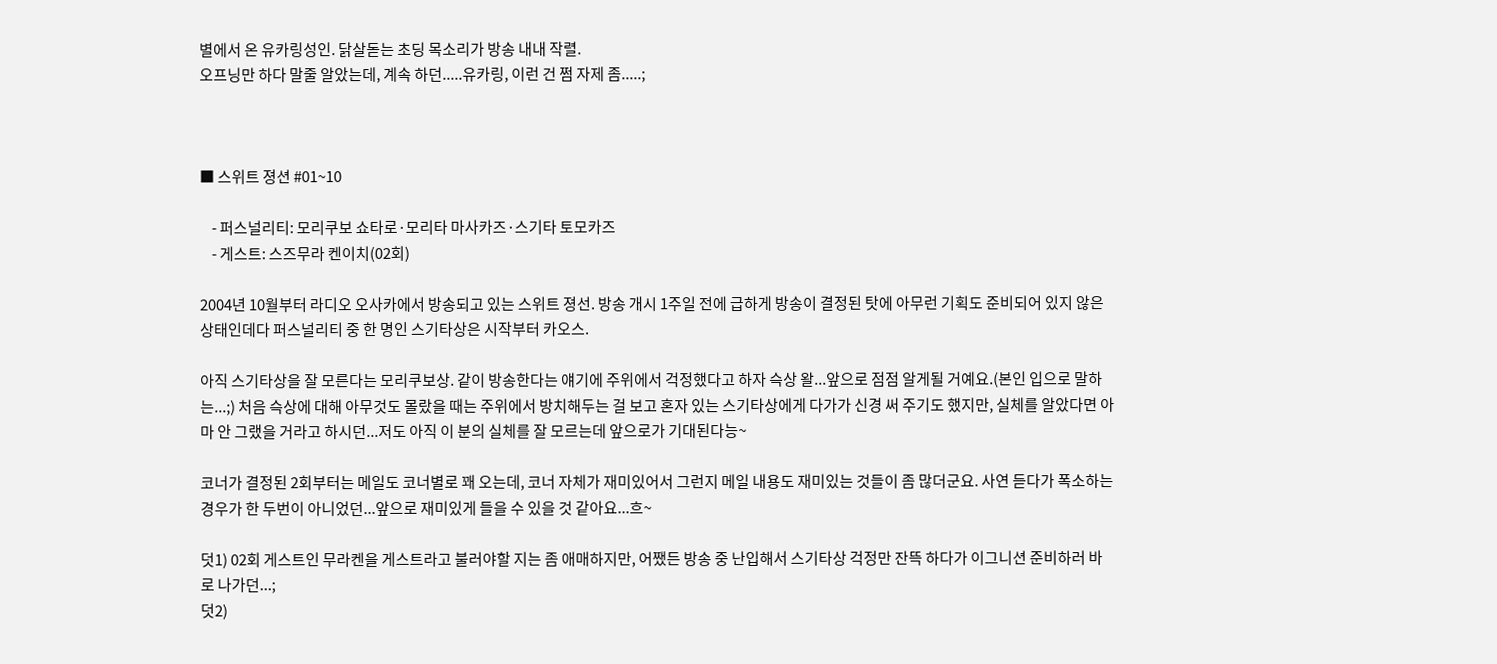별에서 온 유카링성인. 닭살돋는 초딩 목소리가 방송 내내 작렬.
오프닝만 하다 말줄 알았는데, 계속 하던.....유카링, 이런 건 쩜 자제 좀.....;



■ 스위트 졍션 #01~10

    - 퍼스널리티: 모리쿠보 쇼타로·모리타 마사카즈·스기타 토모카즈
    - 게스트: 스즈무라 켄이치(02회)

2004년 10월부터 라디오 오사카에서 방송되고 있는 스위트 졍선. 방송 개시 1주일 전에 급하게 방송이 결정된 탓에 아무런 기획도 준비되어 있지 않은 상태인데다 퍼스널리티 중 한 명인 스기타상은 시작부터 카오스.

아직 스기타상을 잘 모른다는 모리쿠보상. 같이 방송한다는 얘기에 주위에서 걱정했다고 하자 슥상 왈...앞으로 점점 알게될 거예요.(본인 입으로 말하는...;) 처음 슥상에 대해 아무것도 몰랐을 때는 주위에서 방치해두는 걸 보고 혼자 있는 스기타상에게 다가가 신경 써 주기도 했지만, 실체를 알았다면 아마 안 그랬을 거라고 하시던...저도 아직 이 분의 실체를 잘 모르는데 앞으로가 기대된다능~

코너가 결정된 2회부터는 메일도 코너별로 꽤 오는데, 코너 자체가 재미있어서 그런지 메일 내용도 재미있는 것들이 좀 많더군요. 사연 듣다가 폭소하는 경우가 한 두번이 아니었던...앞으로 재미있게 들을 수 있을 것 같아요...흐~

덧1) 02회 게스트인 무라켄을 게스트라고 불러야할 지는 좀 애매하지만, 어쨌든 방송 중 난입해서 스기타상 걱정만 잔뜩 하다가 이그니션 준비하러 바로 나가던...;
덧2)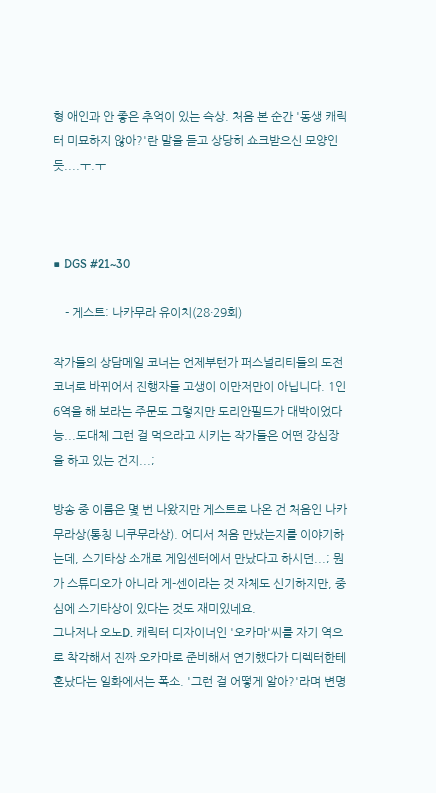형 애인과 안 좋은 추억이 있는 슥상. 처음 본 순간 '동생 캐릭터 미묘하지 않아?'란 말을 듣고 상당히 쇼크받으신 모양인 듯....ㅜ.ㅜ



■ DGS #21~30

    - 게스트: 나카무라 유이치(28·29회)

작가들의 상담메일 코너는 언제부턴가 퍼스널리티들의 도전코너로 바뀌어서 진행자들 고생이 이만저만이 아닙니다. 1인 6역을 해 보라는 주문도 그렇지만 도리안필드가 대박이었다능...도대체 그런 걸 먹으라고 시키는 작가들은 어떤 강심장을 하고 있는 건지...;

방송 중 이름은 몇 번 나왔지만 게스트로 나온 건 처음인 나카무라상(통칭 니쿠무라상). 어디서 처음 만났는지를 이야기하는데, 스기타상 소개로 게임센터에서 만났다고 하시던...; 뭔가 스튜디오가 아니라 게-센이라는 것 자체도 신기하지만, 중심에 스기타상이 있다는 것도 재미있네요.
그나저나 오노D. 캐릭터 디자이너인 '오카마'씨를 자기 역으로 착각해서 진짜 오카마로 준비해서 연기했다가 디렉터한테 혼났다는 일화에서는 폭소. '그런 걸 어떻게 알아?'라며 변명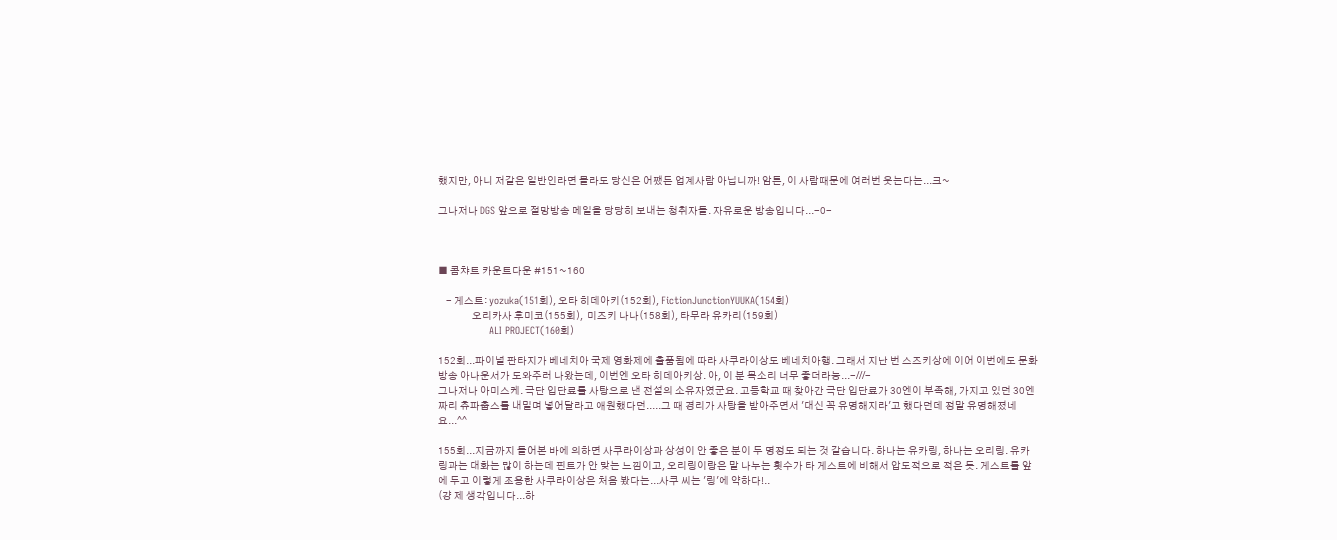했지만, 아니 저같은 일반인라면 몰라도 당신은 어쨌든 업계사람 아닙니까! 암튼, 이 사람때문에 여러번 웃는다는...크~

그나저나 DGS 앞으로 절망방송 메일을 당당히 보내는 청취자들. 자유로운 방송입니다...-0-



■ 콤챠트 카운트다운 #151~160

    - 게스트: yozuka(151회), 오타 히데아키(152회), FictionJunctionYUUKA(154회)
                 오리카사 후미코(155회),  미즈키 나나(158회), 타무라 유카리(159회)
                 ALI PROJECT(160회)

152회...파이널 판타지가 베네치아 국제 영화제에 출품됨에 따라 사쿠라이상도 베네치아행. 그래서 지난 번 스즈키상에 이어 이번에도 문화방송 아나운서가 도와주러 나왔는데, 이번엔 오타 히데아키상. 아, 이 분 목소리 너무 좋더라능...-///-
그나저나 아미스케. 극단 입단료를 사탕으로 낸 전설의 소유자였군요. 고등학교 때 찾아간 극단 입단료가 30엔이 부족해, 가지고 있던 30엔짜리 츄파춥스를 내밀며 넣어달라고 애원했다던.....그 때 경리가 사탕을 받아주면서 '대신 꼭 유명해지라'고 했다던데 정말 유명해졌네요...^^

155회...지금까지 들어본 바에 의하면 사쿠라이상과 상성이 안 좋은 분이 두 명정도 되는 것 같습니다. 하나는 유카링, 하나는 오리링. 유카링과는 대화는 많이 하는데 핀트가 안 맞는 느낌이고, 오리링이랑은 말 나누는 횟수가 타 게스트에 비해서 압도적으로 적은 듯. 게스트를 앞에 두고 이렇게 조용한 사쿠라이상은 처음 봤다는...사쿠 씨는 '링'에 약하다!..
(걍 제 생각입니다...하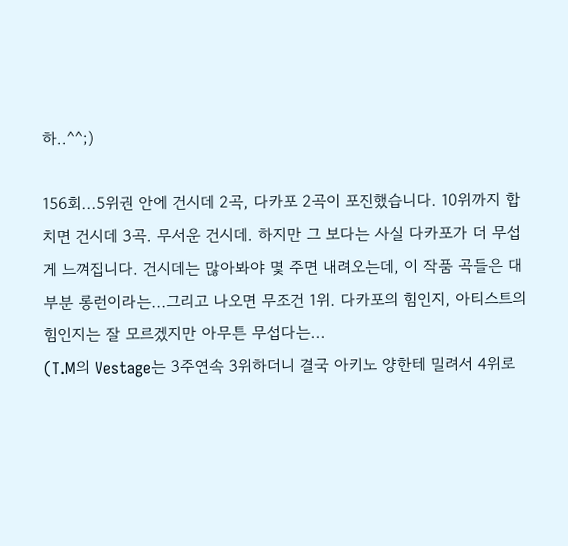하..^^;)

156회...5위권 안에 건시데 2곡, 다카포 2곡이 포진했습니다. 10위까지 합치면 건시데 3곡. 무서운 건시데. 하지만 그 보다는 사실 다카포가 더 무섭게 느껴집니다. 건시데는 많아봐야 몇 주면 내려오는데, 이 작품 곡들은 대부분 롱런이라는...그리고 나오면 무조건 1위. 다카포의 힘인지, 아티스트의 힘인지는 잘 모르겠지만 아무튼 무섭다는...
(T.M의 Vestage는 3주연속 3위하더니 결국 아키노 양한테 밀려서 4위로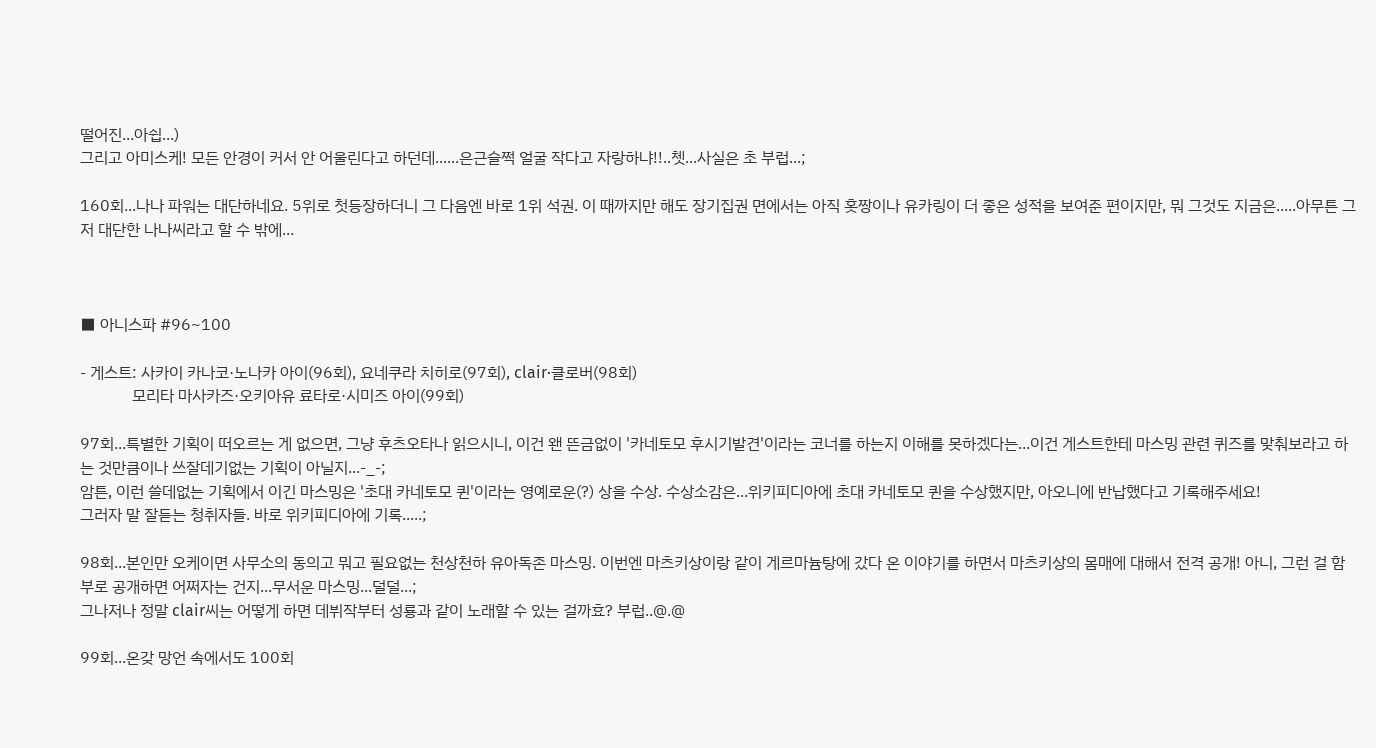떨어진...아쉽...)
그리고 아미스케! 모든 안경이 커서 안 어울린다고 하던데......은근슬쩍 얼굴 작다고 자랑하냐!!..쳇...사실은 초 부럽...;

160회...나나 파워는 대단하네요. 5위로 첫등장하더니 그 다음엔 바로 1위 석권. 이 때까지만 해도 장기집권 면에서는 아직 홋짱이나 유카링이 더 좋은 성적을 보여준 편이지만, 뭐 그것도 지금은.....아무튼 그저 대단한 나나씨라고 할 수 밖에...



■ 아니스파 #96~100

- 게스트: 사카이 카나코·노나카 아이(96회), 요네쿠라 치히로(97회), clair·클로버(98회)
             모리타 마사카즈·오키아유 료타로·시미즈 아이(99회)

97회...특별한 기획이 떠오르는 게 없으면, 그냥 후츠오타나 읽으시니, 이건 왠 뜬금없이 '카네토모 후시기발견'이라는 코너를 하는지 이해를 못하겠다는...이건 게스트한테 마스밍 관련 퀴즈를 맞춰보라고 하는 것만큼이나 쓰잘데기없는 기획이 아닐지...-_-;
암튼, 이런 쓸데없는 기획에서 이긴 마스밍은 '초대 카네토모 퀸'이라는 영예로운(?) 상을 수상. 수상소감은...위키피디아에 초대 카네토모 퀸을 수상했지만, 아오니에 반납했다고 기록해주세요!
그러자 말 잘듣는 청취자들. 바로 위키피디아에 기록.....;

98회...본인만 오케이면 사무소의 동의고 뭐고 필요없는 천상천하 유아독존 마스밍. 이번엔 마츠키상이랑 같이 게르마늄탕에 갔다 온 이야기를 하면서 마츠키상의 몸매에 대해서 전격 공개! 아니, 그런 걸 함부로 공개하면 어쩌자는 건지...무서운 마스밍...덜덜...;
그나저나 정말 clair씨는 어떻게 하면 데뷔작부터 성룡과 같이 노래할 수 있는 걸까효? 부럽..@.@

99회...온갖 망언 속에서도 100회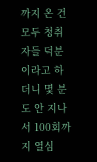까지 온 건 모두 청취자들 덕분이라고 하더니 몇 분도 안 지나서 100회까지 열심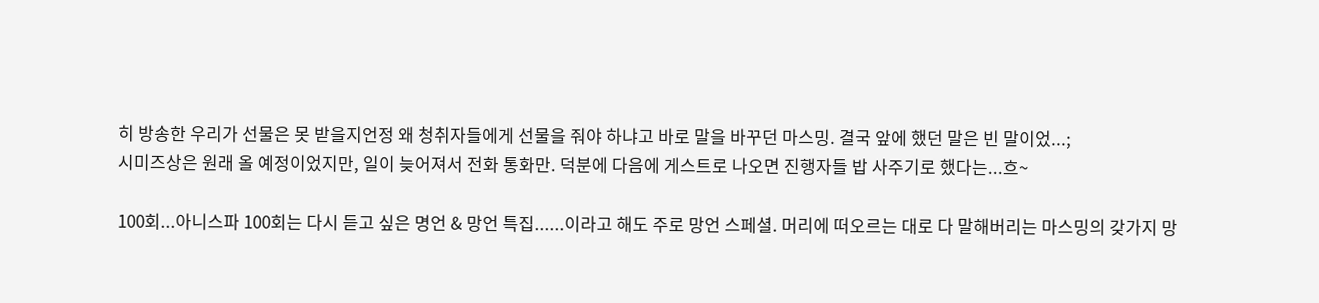히 방송한 우리가 선물은 못 받을지언정 왜 청취자들에게 선물을 줘야 하냐고 바로 말을 바꾸던 마스밍. 결국 앞에 했던 말은 빈 말이었...;
시미즈상은 원래 올 예정이었지만, 일이 늦어져서 전화 통화만. 덕분에 다음에 게스트로 나오면 진행자들 밥 사주기로 했다는...흐~

100회...아니스파 100회는 다시 듣고 싶은 명언 & 망언 특집......이라고 해도 주로 망언 스페셜. 머리에 떠오르는 대로 다 말해버리는 마스밍의 갖가지 망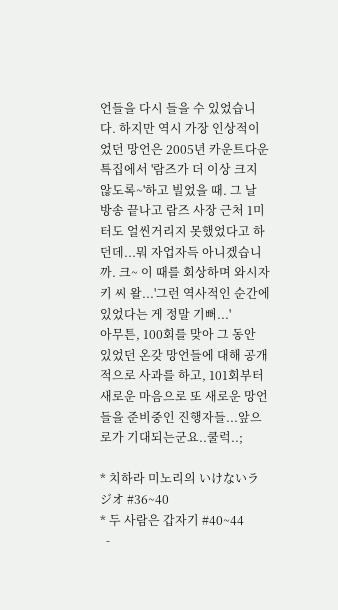언들을 다시 들을 수 있었습니다. 하지만 역시 가장 인상적이었던 망언은 2005년 카운트다운 특집에서 '람즈가 더 이상 크지 않도록~'하고 빌었을 때. 그 날 방송 끝나고 람즈 사장 근처 1미터도 얼씬거리지 못했었다고 하던데...뭐 자업자득 아니겠습니까. 크~ 이 때를 회상하며 와시자키 씨 왈...'그런 역사적인 순간에 있었다는 게 정말 기뻐...'
아무튼, 100회를 맞아 그 동안 있었던 온갖 망언들에 대해 공개적으로 사과를 하고, 101회부터 새로운 마음으로 또 새로운 망언들을 준비중인 진행자들...앞으로가 기대되는군요..쿨럭..;

* 치하라 미노리의 いけないラジオ #36~40
* 두 사람은 갑자기 #40~44
  -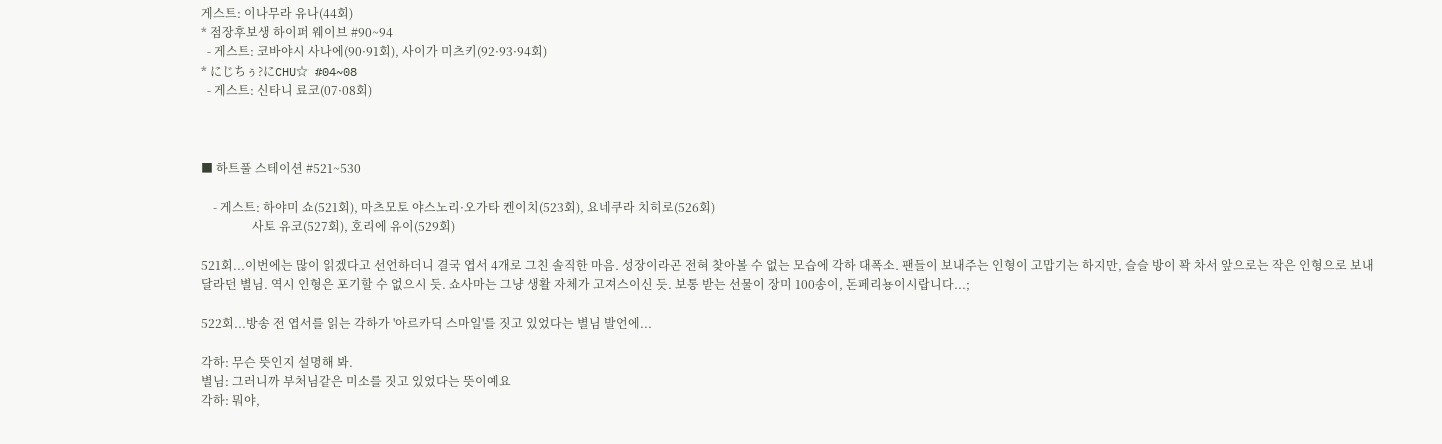게스트: 이나무라 유나(44회)
* 점장후보생 하이퍼 웨이브 #90~94
  - 게스트: 코바야시 사나에(90·91회), 사이가 미츠키(92·93·94회)
* にじちぅ?にCHU☆ #04~08
  - 게스트: 신타니 료코(07·08회)



■ 하트풀 스테이션 #521~530

    - 게스트: 하야미 쇼(521회), 마츠모토 야스노리·오가타 켄이치(523회), 요네쿠라 치히로(526회)
                 사토 유코(527회), 호리에 유이(529회)

521회...이번에는 많이 읽겠다고 선언하더니 결국 엽서 4개로 그친 솔직한 마음. 성장이라곤 전혀 찾아볼 수 없는 모습에 각하 대폭소. 팬들이 보내주는 인형이 고맙기는 하지만, 슬슬 방이 꽉 차서 앞으로는 작은 인형으로 보내달라던 별님. 역시 인형은 포기할 수 없으시 듯. 쇼사마는 그냥 생활 자체가 고져스이신 듯. 보통 받는 선물이 장미 100송이, 돈페리뇽이시랍니다...;

522회...방송 전 엽서를 읽는 각하가 '아르카딕 스마일'를 짓고 있었다는 별님 발언에...

각하: 무슨 뜻인지 설명해 봐.
별님: 그러니까 부처님같은 미소를 짓고 있었다는 뜻이예요
각하: 뭐야,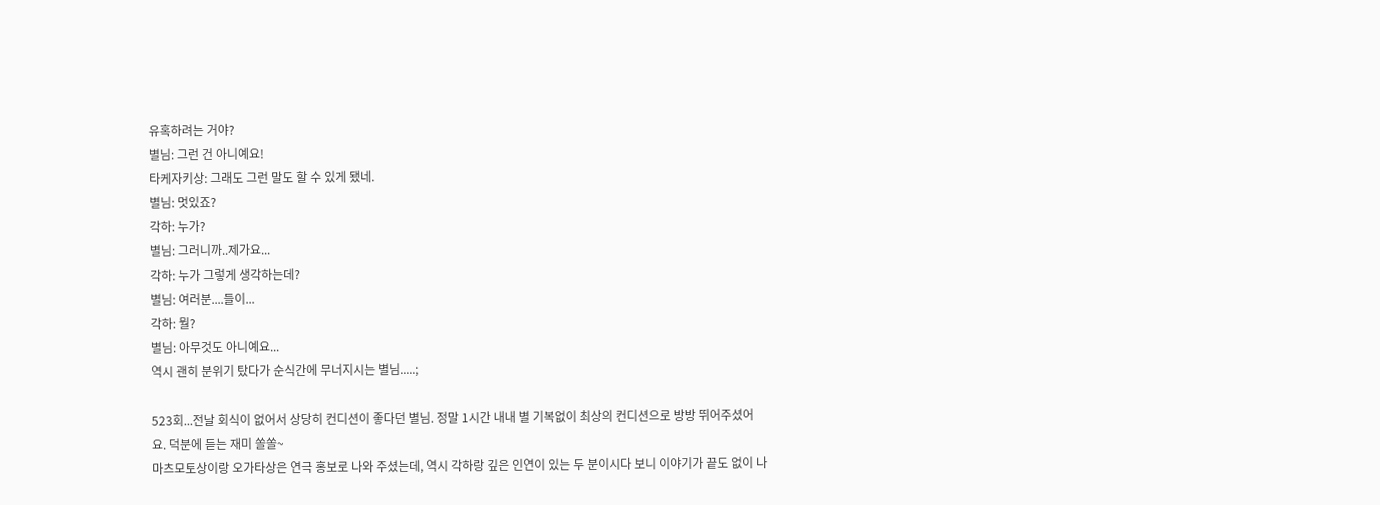유혹하려는 거야?
별님: 그런 건 아니예요!
타케자키상: 그래도 그런 말도 할 수 있게 됐네.
별님: 멋있죠?
각하: 누가?
별님: 그러니까..제가요...
각하: 누가 그렇게 생각하는데?
별님: 여러분....들이...
각하: 뭘?
별님: 아무것도 아니예요...
역시 괜히 분위기 탔다가 순식간에 무너지시는 별님.....;

523회...전날 회식이 없어서 상당히 컨디션이 좋다던 별님. 정말 1시간 내내 별 기복없이 최상의 컨디션으로 방방 뛰어주셨어요. 덕분에 듣는 재미 쏠쏠~
마츠모토상이랑 오가타상은 연극 홍보로 나와 주셨는데, 역시 각하랑 깊은 인연이 있는 두 분이시다 보니 이야기가 끝도 없이 나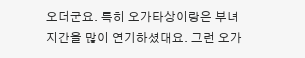오더군요. 특히 오가타상이랑은 부녀지간을 많이 연기하셨대요. 그런 오가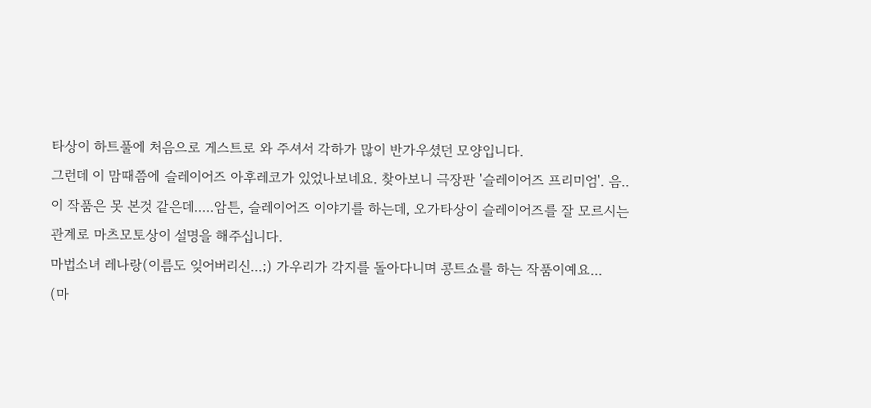타상이 하트풀에 처음으로 게스트로 와 주셔서 각하가 많이 반가우셨던 모양입니다.
그런데 이 맘때쯤에 슬레이어즈 아후레코가 있었나보네요. 찾아보니 극장판 '슬레이어즈 프리미엄'. 음..이 작품은 못 본것 같은데.....암튼, 슬레이어즈 이야기를 하는데, 오가타상이 슬레이어즈를 잘 모르시는 관계로 마츠모토상이 설명을 해주십니다.
마법소녀 레나랑(이름도 잊어버리신...;) 가우리가 각지를 돌아다니며 콩트쇼를 하는 작품이예요...
(마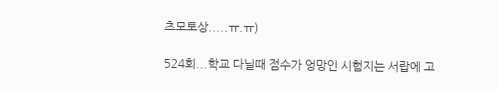츠모토상.....ㅠ.ㅠ)

524회...학교 다닐때 점수가 엉망인 시험지는 서랍에 고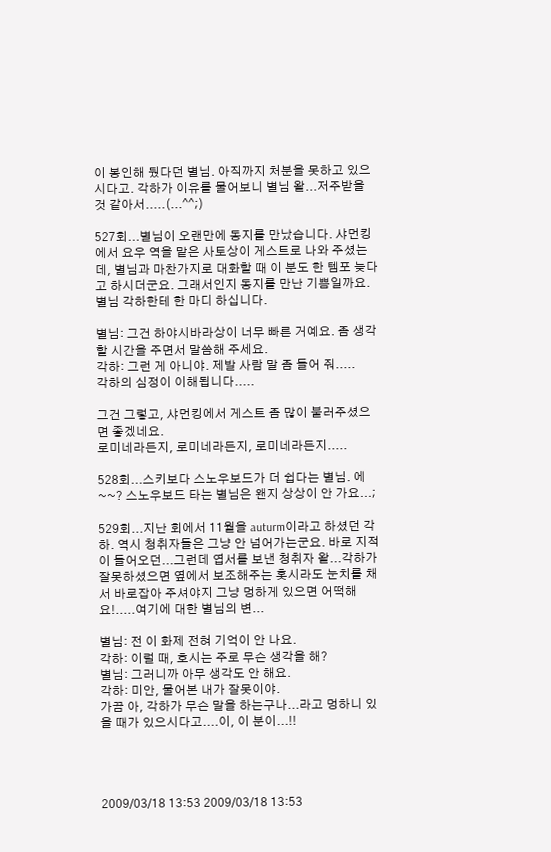이 봉인해 뒀다던 별님. 아직까지 처분을 못하고 있으시다고. 각하가 이유를 물어보니 별님 왈...저주받을 것 같아서.....(...^^;)

527회...별님이 오랜만에 동지를 만났습니다. 샤먼킹에서 요우 역을 맡은 사토상이 게스트로 나와 주셨는데, 별님과 마찬가지로 대화할 때 이 분도 한 템포 늦다고 하시더군요. 그래서인지 동지를 만난 기쁨일까요. 별님 각하한테 한 마디 하십니다.

별님: 그건 하야시바라상이 너무 빠른 거예요. 좀 생각할 시간을 주면서 말씀해 주세요.
각하: 그런 게 아니야. 제발 사람 말 좀 들어 줘.....
각하의 심정이 이해됩니다.....

그건 그렇고, 샤먼킹에서 게스트 좀 많이 불러주셨으면 좋겠네요.
로미네라든지, 로미네라든지, 로미네라든지.....

528회...스키보다 스노우보드가 더 쉽다는 별님. 에~~? 스노우보드 타는 별님은 왠지 상상이 안 가요...;

529회...지난 회에서 11월을 auturm이라고 하셨던 각하. 역시 청취자들은 그냥 안 넘어가는군요. 바로 지적이 들어오던...그런데 엽서를 보낸 청취자 왈...각하가 잘못하셨으면 옆에서 보조해주는 홋시라도 눈치를 채서 바로잡아 주셔야지 그냥 멍하게 있으면 어떡해요!.....여기에 대한 별님의 변...

별님: 전 이 화제 전혀 기억이 안 나요.
각하: 이럴 때, 호시는 주로 무슨 생각을 해?
별님: 그러니까 아무 생각도 안 해요.
각하: 미안, 물어본 내가 잘못이야.
가끔 아, 각하가 무슨 말을 하는구나...라고 멍하니 있을 때가 있으시다고....이, 이 분이...!!




2009/03/18 13:53 2009/03/18 13:53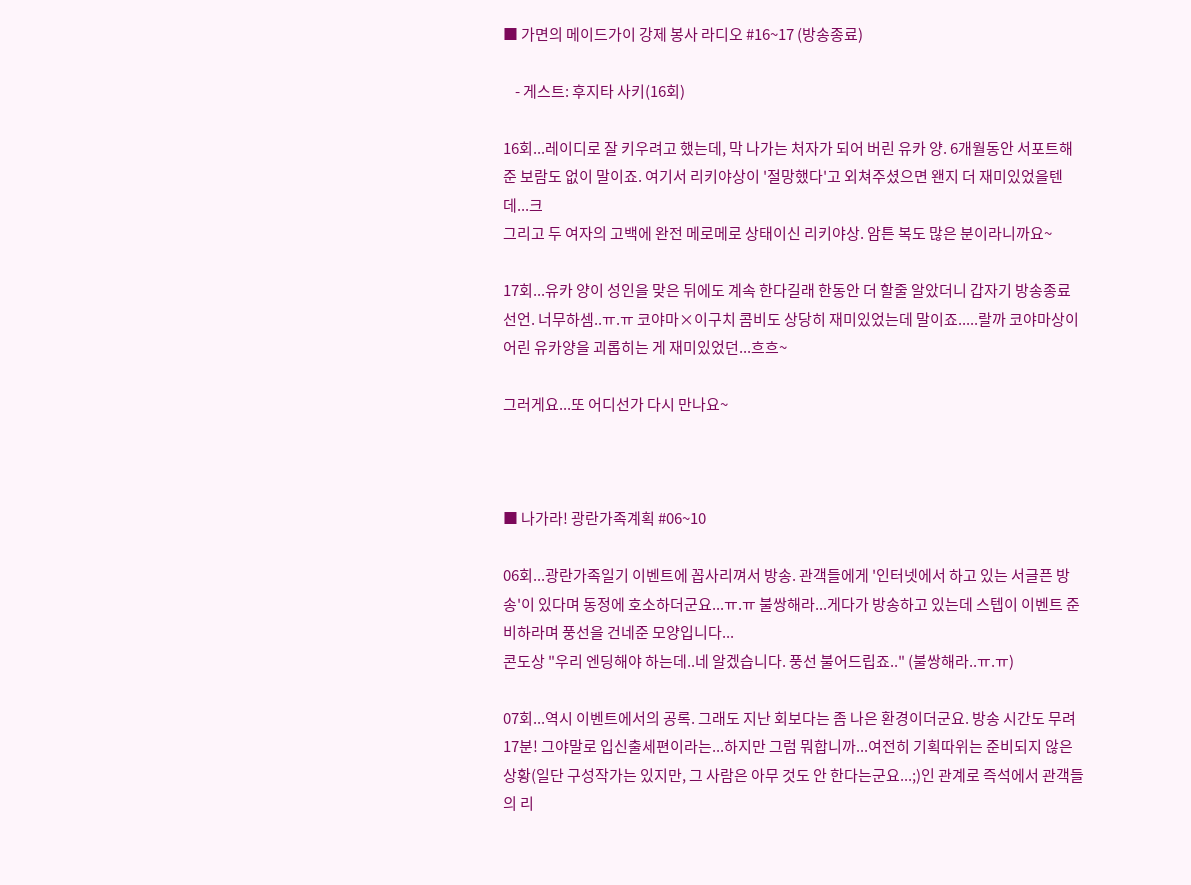■ 가면의 메이드가이 강제 봉사 라디오 #16~17 (방송종료)

    - 게스트: 후지타 사키(16회)

16회...레이디로 잘 키우려고 했는데, 막 나가는 처자가 되어 버린 유카 양. 6개월동안 서포트해준 보람도 없이 말이죠. 여기서 리키야상이 '절망했다'고 외쳐주셨으면 왠지 더 재미있었을텐데...크
그리고 두 여자의 고백에 완전 메로메로 상태이신 리키야상. 암튼 복도 많은 분이라니까요~

17회...유카 양이 성인을 맞은 뒤에도 계속 한다길래 한동안 더 할줄 알았더니 갑자기 방송종료 선언. 너무하셈..ㅠ.ㅠ 코야마×이구치 콤비도 상당히 재미있었는데 말이죠.....랄까 코야마상이 어린 유카양을 괴롭히는 게 재미있었던...흐흐~

그러게요...또 어디선가 다시 만나요~



■ 나가라! 광란가족계획 #06~10

06회...광란가족일기 이벤트에 꼽사리껴서 방송. 관객들에게 '인터넷에서 하고 있는 서글픈 방송'이 있다며 동정에 호소하더군요...ㅠ.ㅠ 불쌍해라...게다가 방송하고 있는데 스텝이 이벤트 준비하라며 풍선을 건네준 모양입니다...
콘도상 "우리 엔딩해야 하는데..네 알겠습니다. 풍선 불어드립죠.." (불쌍해라..ㅠ.ㅠ)

07회...역시 이벤트에서의 공록. 그래도 지난 회보다는 좀 나은 환경이더군요. 방송 시간도 무려 17분! 그야말로 입신출세편이라는...하지만 그럼 뭐합니까...여전히 기획따위는 준비되지 않은 상황(일단 구성작가는 있지만, 그 사람은 아무 것도 안 한다는군요...;)인 관계로 즉석에서 관객들의 리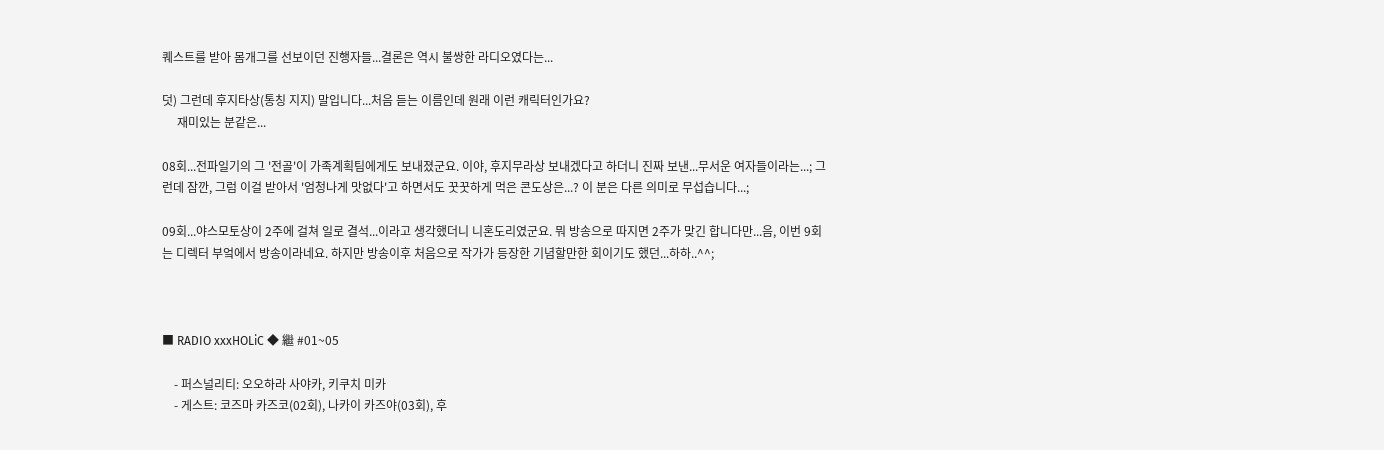퀘스트를 받아 몸개그를 선보이던 진행자들...결론은 역시 불쌍한 라디오였다는...

덧) 그런데 후지타상(통칭 지지) 말입니다...처음 듣는 이름인데 원래 이런 캐릭터인가요?
     재미있는 분같은...

08회...전파일기의 그 '전골'이 가족계획팀에게도 보내졌군요. 이야, 후지무라상 보내겠다고 하더니 진짜 보낸...무서운 여자들이라는...; 그런데 잠깐, 그럼 이걸 받아서 '엄청나게 맛없다'고 하면서도 꿋꿋하게 먹은 콘도상은...? 이 분은 다른 의미로 무섭습니다...;

09회...야스모토상이 2주에 걸쳐 일로 결석...이라고 생각했더니 니혼도리였군요. 뭐 방송으로 따지면 2주가 맞긴 합니다만...음, 이번 9회는 디렉터 부엌에서 방송이라네요. 하지만 방송이후 처음으로 작가가 등장한 기념할만한 회이기도 했던...하하..^^;



■ RADIO xxxHOLiC ◆ 繼 #01~05

    - 퍼스널리티: 오오하라 사야카, 키쿠치 미카
    - 게스트: 코즈마 카즈코(02회), 나카이 카즈야(03회), 후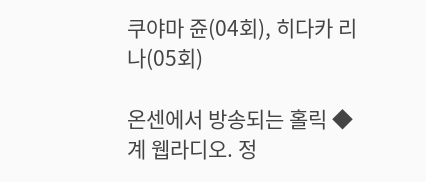쿠야마 쥰(04회), 히다카 리나(05회)

온센에서 방송되는 홀릭 ◆ 계 웹라디오. 정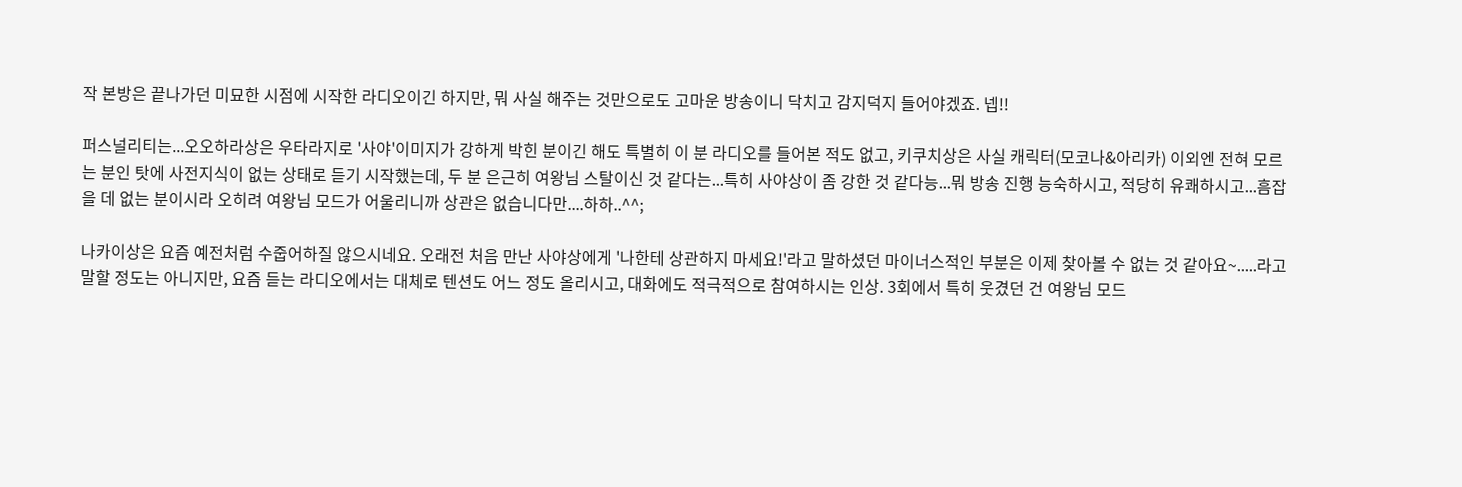작 본방은 끝나가던 미묘한 시점에 시작한 라디오이긴 하지만, 뭐 사실 해주는 것만으로도 고마운 방송이니 닥치고 감지덕지 들어야겠죠. 넵!!

퍼스널리티는...오오하라상은 우타라지로 '사야'이미지가 강하게 박힌 분이긴 해도 특별히 이 분 라디오를 들어본 적도 없고, 키쿠치상은 사실 캐릭터(모코나&아리카) 이외엔 전혀 모르는 분인 탓에 사전지식이 없는 상태로 듣기 시작했는데, 두 분 은근히 여왕님 스탈이신 것 같다는...특히 사야상이 좀 강한 것 같다능...뭐 방송 진행 능숙하시고, 적당히 유쾌하시고...흠잡을 데 없는 분이시라 오히려 여왕님 모드가 어울리니까 상관은 없습니다만....하하..^^;

나카이상은 요즘 예전처럼 수줍어하질 않으시네요. 오래전 처음 만난 사야상에게 '나한테 상관하지 마세요!'라고 말하셨던 마이너스적인 부분은 이제 찾아볼 수 없는 것 같아요~.....라고 말할 정도는 아니지만, 요즘 듣는 라디오에서는 대체로 텐션도 어느 정도 올리시고, 대화에도 적극적으로 참여하시는 인상. 3회에서 특히 웃겼던 건 여왕님 모드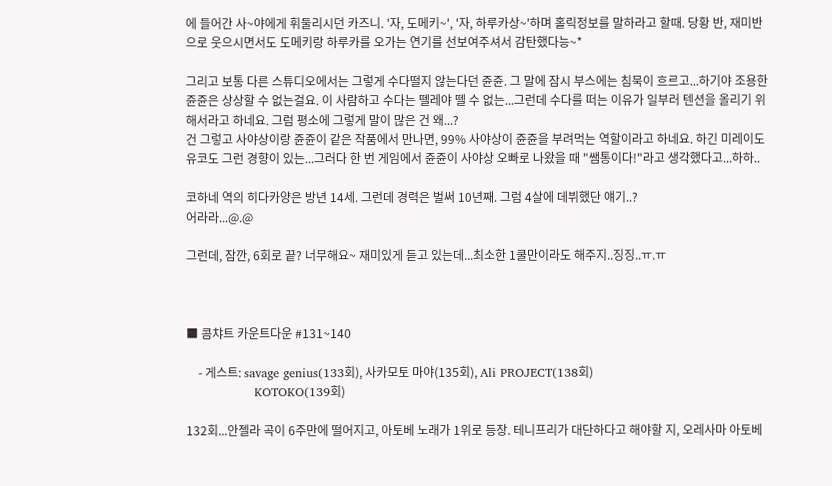에 들어간 사~야에게 휘둘리시던 카즈니. '자, 도메키~', '자, 하루카상~'하며 홀릭정보를 말하라고 할때. 당황 반, 재미반으로 웃으시면서도 도메키랑 하루카를 오가는 연기를 선보여주셔서 감탄했다능~*

그리고 보통 다른 스튜디오에서는 그렇게 수다떨지 않는다던 쥰쥰. 그 말에 잠시 부스에는 침묵이 흐르고...하기야 조용한 쥰쥰은 상상할 수 없는걸요. 이 사람하고 수다는 뗄레야 뗄 수 없는...그런데 수다를 떠는 이유가 일부러 텐션을 올리기 위해서라고 하네요. 그럼 평소에 그렇게 말이 많은 건 왜...?
건 그렇고 사야상이랑 쥰쥰이 같은 작품에서 만나면, 99% 사야상이 쥰쥰을 부려먹는 역할이라고 하네요. 하긴 미레이도 유코도 그런 경향이 있는...그러다 한 번 게임에서 쥰쥰이 사야상 오빠로 나왔을 때 "쌤통이다!"라고 생각했다고...하하..

코하네 역의 히다카양은 방년 14세. 그런데 경력은 벌써 10년째. 그럼 4살에 데뷔했단 얘기..?
어라라...@.@

그런데, 잠깐, 6회로 끝? 너무해요~ 재미있게 듣고 있는데...최소한 1쿨만이라도 해주지..징징..ㅠ.ㅠ



■ 콤챠트 카운트다운 #131~140

    - 게스트: savage genius(133회), 사카모토 마야(135회), Ali PROJECT(138회)
                 KOTOKO(139회)

132회...안젤라 곡이 6주만에 떨어지고, 아토베 노래가 1위로 등장. 테니프리가 대단하다고 해야할 지, 오레사마 아토베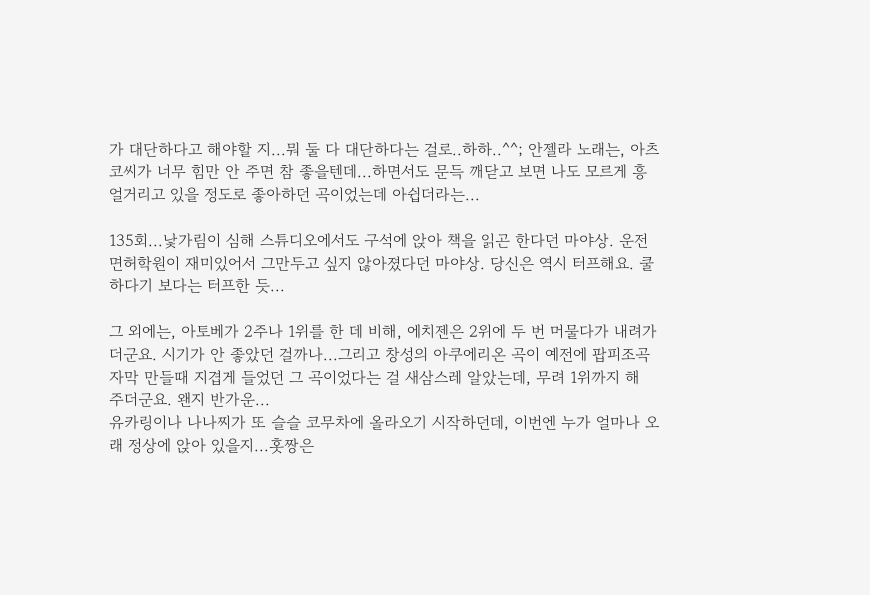가 대단하다고 해야할 지...뭐 둘 다 대단하다는 걸로..하하..^^; 안젤라 노래는, 아츠코씨가 너무 힘만 안 주면 참 좋을텐데...하면서도 문득 깨닫고 보면 나도 모르게 흥얼거리고 있을 정도로 좋아하던 곡이었는데 아쉽더라는...

135회...낯가림이 심해 스튜디오에서도 구석에 앉아 책을 읽곤 한다던 마야상. 운전면허학원이 재미있어서 그만두고 싶지 않아졌다던 마야상. 당신은 역시 터프해요. 쿨하다기 보다는 터프한 듯...

그 외에는, 아토베가 2주나 1위를 한 데 비해, 에치젠은 2위에 두 번 머물다가 내려가더군요. 시기가 안 좋았던 걸까나...그리고 창성의 아쿠에리온 곡이 예전에 팝피조곡 자막 만들때 지겹게 들었던 그 곡이었다는 걸 새삼스레 알았는데, 무려 1위까지 해 주더군요. 왠지 반가운...
유카링이나 나나찌가 또 슬슬 코무차에 올라오기 시작하던데, 이번엔 누가 얼마나 오래 정상에 앉아 있을지...홋짱은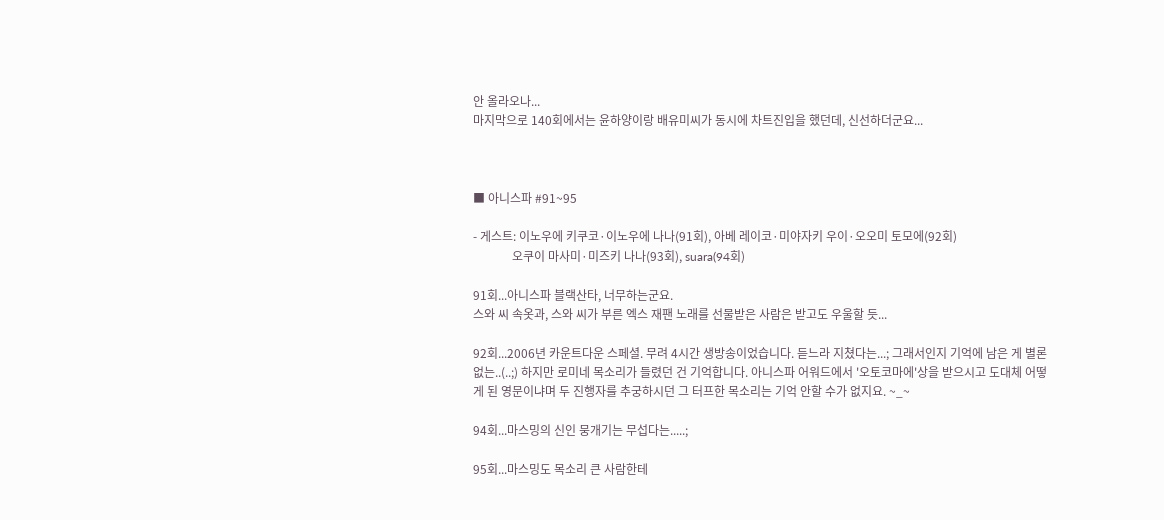안 올라오나...
마지막으로 140회에서는 윤하양이랑 배유미씨가 동시에 차트진입을 했던데, 신선하더군요...



■ 아니스파 #91~95

- 게스트: 이노우에 키쿠코·이노우에 나나(91회), 아베 레이코·미야자키 우이·오오미 토모에(92회)
             오쿠이 마사미·미즈키 나나(93회), suara(94회)

91회...아니스파 블랙산타, 너무하는군요.
스와 씨 속옷과, 스와 씨가 부른 엑스 재팬 노래를 선물받은 사람은 받고도 우울할 듯...

92회...2006년 카운트다운 스페셜. 무려 4시간 생방송이었습니다. 듣느라 지쳤다는...; 그래서인지 기억에 남은 게 별론 없는..(..;) 하지만 로미네 목소리가 들렸던 건 기억합니다. 아니스파 어워드에서 '오토코마에'상을 받으시고 도대체 어떻게 된 영문이냐며 두 진행자를 추궁하시던 그 터프한 목소리는 기억 안할 수가 없지요. ~_~

94회...마스밍의 신인 뭉개기는 무섭다는.....;

95회...마스밍도 목소리 큰 사람한테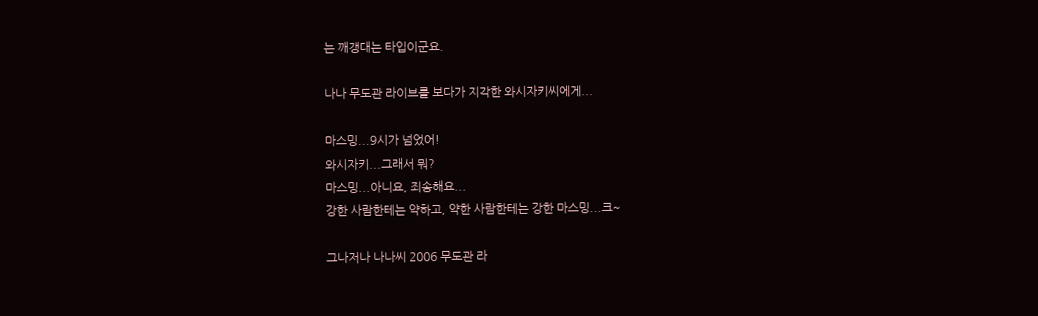는 깨갱대는 타입이군요.

나나 무도관 라이브를 보다가 지각한 와시자키씨에게...

마스밍...9시가 넘었어!
와시자키...그래서 뭐?
마스밍...아니요, 죄송해요...
강한 사람한테는 약하고, 약한 사람한테는 강한 마스밍...크~

그나저나 나나씨 2006 무도관 라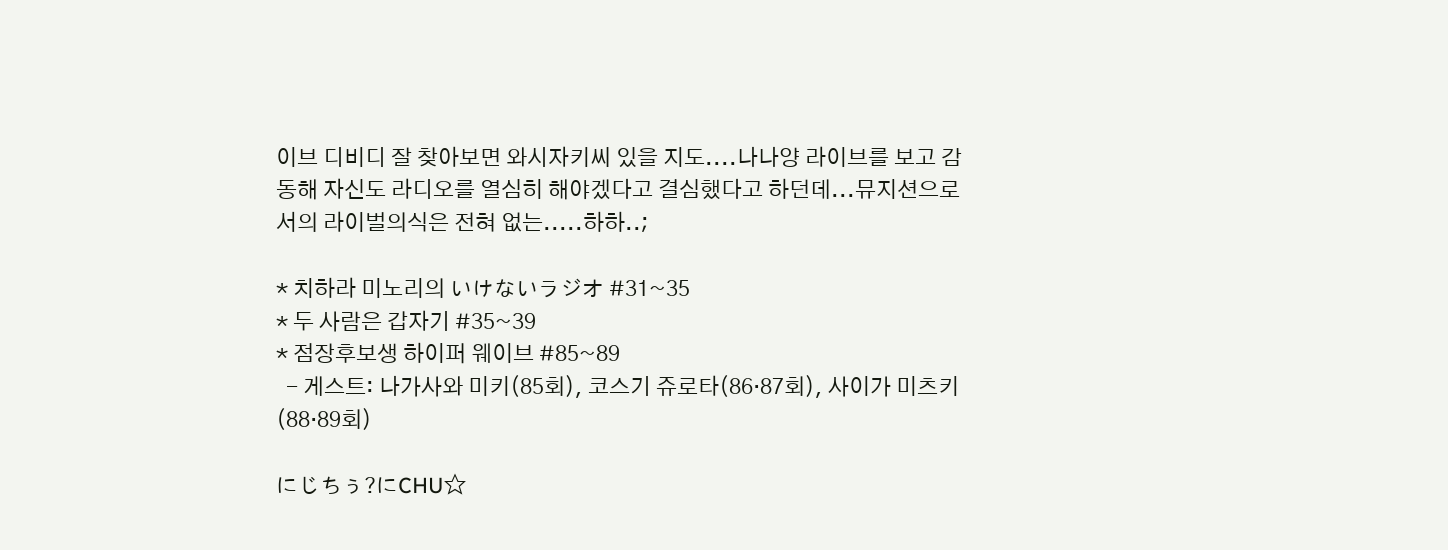이브 디비디 잘 찾아보면 와시자키씨 있을 지도....나나양 라이브를 보고 감동해 자신도 라디오를 열심히 해야겠다고 결심했다고 하던데...뮤지션으로서의 라이벌의식은 전혀 없는.....하하..;

* 치하라 미노리의 いけないラジオ #31~35
* 두 사람은 갑자기 #35~39
* 점장후보생 하이퍼 웨이브 #85~89
  - 게스트: 나가사와 미키(85회), 코스기 쥬로타(86·87회), 사이가 미츠키(88·89회)

にじちぅ?にCHU☆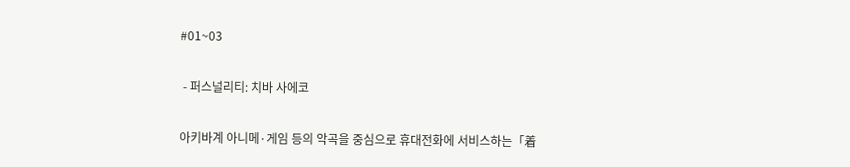#01~03

 - 퍼스널리티: 치바 사에코

아키바계 아니메·게임 등의 악곡을 중심으로 휴대전화에 서비스하는「着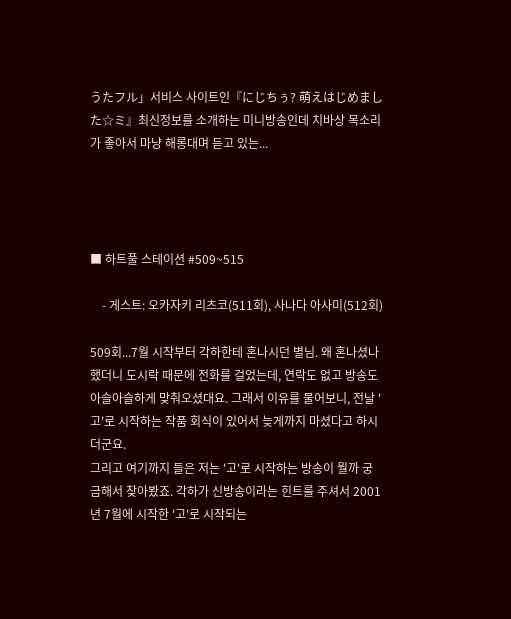うたフル」서비스 사이트인『にじちぅ? 萌えはじめました☆ミ』최신정보를 소개하는 미니방송인데 치바상 목소리가 좋아서 마냥 해롱대며 듣고 있는...




■ 하트풀 스테이션 #509~515

    - 게스트: 오카자키 리츠코(511회), 사나다 아사미(512회)

509회...7월 시작부터 각하한테 혼나시던 별님. 왜 혼나셨나 했더니 도시락 때문에 전화를 걸었는데, 연락도 없고 방송도 아슬아슬하게 맞춰오셨대요. 그래서 이유를 물어보니, 전날 '고'로 시작하는 작품 회식이 있어서 늦게까지 마셨다고 하시더군요.
그리고 여기까지 들은 저는 '고'로 시작하는 방송이 뭘까 궁금해서 찾아봤죠. 각하가 신방송이라는 힌트를 주셔서 2001년 7월에 시작한 '고'로 시작되는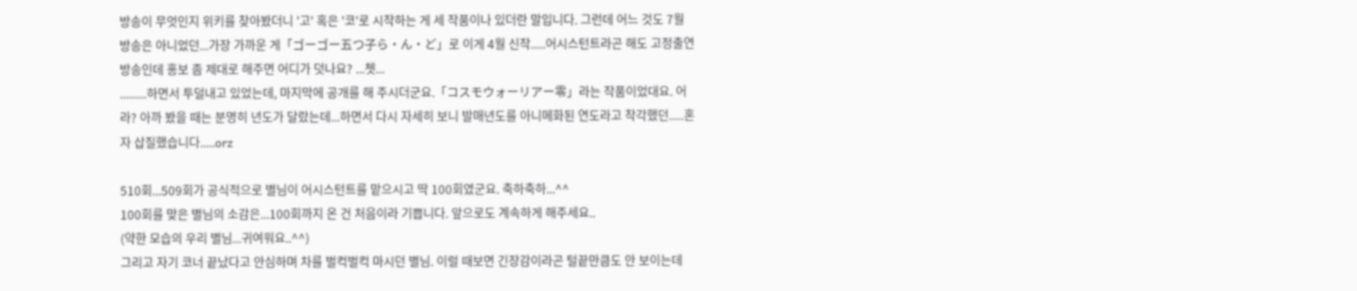방송이 무엇인지 위키를 찾아봤더니 '고' 혹은 '코'로 시작하는 게 세 작품이나 있더란 말입니다. 그런데 어느 것도 7월 방송은 아니었던...가장 가까운 게「ゴーゴー五つ子ら・ん・ど」로 이게 4월 신작.....어시스턴트라곤 해도 고정출연방송인데 홍보 좀 제대로 해주면 어디가 덧나요? ...쳇...
.........하면서 투덜내고 있었는데, 마지막에 공개를 해 주시더군요.「コスモウォーリアー零」라는 작품이었대요. 어라? 아까 봤을 때는 분명히 년도가 달랐는데...하면서 다시 자세히 보니 발매년도를 아니메화된 연도라고 착각했던.....혼자 삽질했습니다.....orz

510회...509회가 공식적으로 별님이 어시스턴트를 맡으시고 딱 100회였군요. 축하축하...^^
100회를 맞은 별님의 소감은...100회까지 온 건 처음이라 기쁩니다. 앞으로도 계속하게 해주세요..
(약한 모습의 우리 별님...귀여워요..^^)
그리고 자기 코너 끝났다고 안심하며 차를 벌컥벌컥 마시던 별님. 이럴 때보면 긴장감이라곤 털끝만큼도 안 보이는데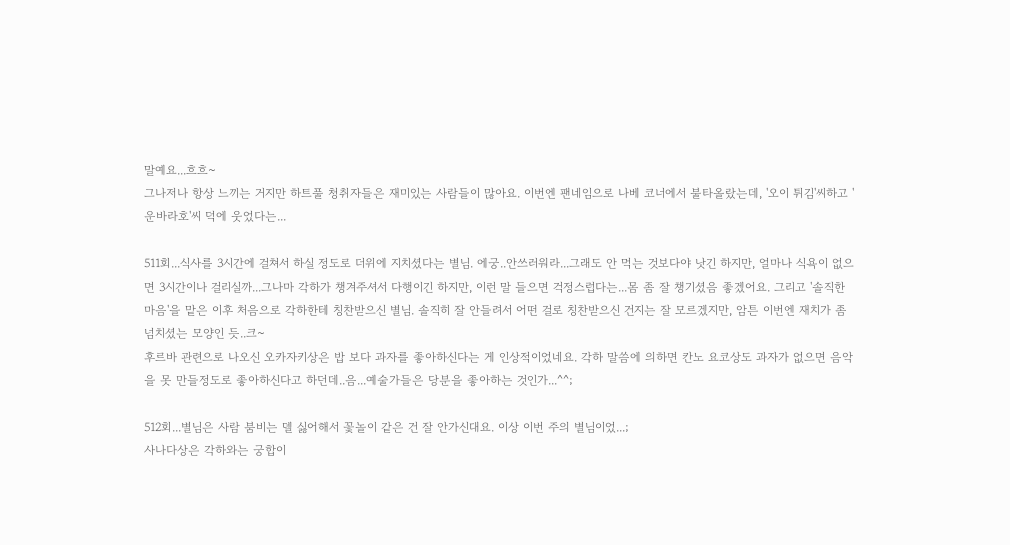말예요...흐흐~
그나저나 항상 느끼는 거지만 하트풀 청취자들은 재미있는 사람들이 많아요. 이번엔 팬네임으로 나베 코너에서 불타올랐는데, '오이 튀김'씨하고 '운바라호'씨 덕에 웃었다는...

511회...식사를 3시간에 걸쳐서 하실 정도로 더위에 지치셨다는 별님. 에궁..안쓰러워라...그래도 안 먹는 것보다야 낫긴 하지만, 얼마나 식욕이 없으면 3시간이나 걸리실까...그나마 각하가 챙겨주셔서 다행이긴 하지만, 이런 말 들으면 걱정스럽다는...몸 좀 잘 챙기셨음 좋겠어요. 그리고 '솔직한 마음'을 맡은 이후 처음으로 각하한테 칭찬받으신 별님. 솔직히 잘 안들려서 어떤 걸로 칭찬받으신 건지는 잘 모르겠지만, 암튼 이번엔 재치가 좀 넘치셨는 모양인 듯..크~
후르바 관련으로 나오신 오카자키상은 밥 보다 과자를 좋아하신다는 게 인상적이었네요. 각하 말씀에 의하면 칸노 요코상도 과자가 없으면 음악을 못 만들정도로 좋아하신다고 하던데..음...예술가들은 당분을 좋아하는 것인가...^^;

512회...별님은 사람 붐비는 델 싫어해서 꽃놀이 같은 건 잘 안가신대요. 이상 이번 주의 별님이었...;
사나다상은 각하와는 궁합이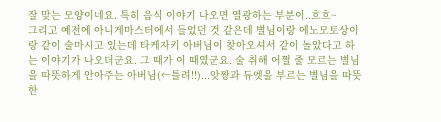잘 맞는 모양이네요. 특히 음식 이야기 나오면 열광하는 부분이..흐흐~
그리고 예전에 아니게마스터에서 들었던 것 같은데 별님이랑 에노모토상이랑 같이 술마시고 있는데 타케자키 아버님이 찾아오셔서 같이 놀았다고 하는 이야기가 나오더군요. 그 때가 이 때였군요. 술 취해 어쩔 줄 모르는 별님을 따뜻하게 안아주는 아버님(←틀려!!)...앗짱과 듀엣을 부르는 별님을 따뜻한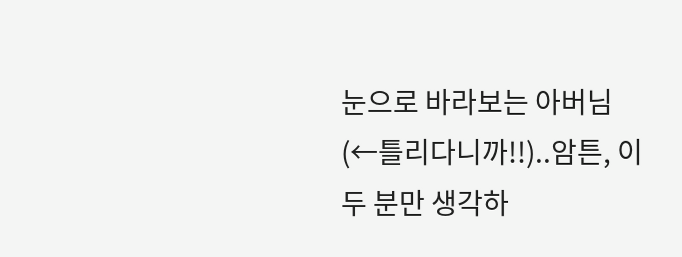눈으로 바라보는 아버님(←틀리다니까!!)..암튼, 이 두 분만 생각하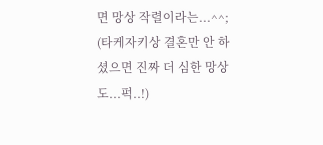면 망상 작렬이라는...^^; (타케자키상 결혼만 안 하셨으면 진짜 더 심한 망상도...퍽..!)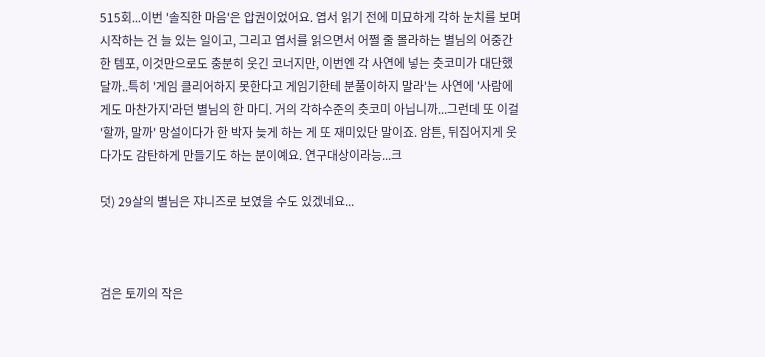515회...이번 '솔직한 마음'은 압권이었어요. 엽서 읽기 전에 미묘하게 각하 눈치를 보며 시작하는 건 늘 있는 일이고, 그리고 엽서를 읽으면서 어쩔 줄 몰라하는 별님의 어중간한 템포, 이것만으로도 충분히 웃긴 코너지만, 이번엔 각 사연에 넣는 츳코미가 대단했달까..특히 '게임 클리어하지 못한다고 게임기한테 분풀이하지 말라'는 사연에 '사람에게도 마찬가지'라던 별님의 한 마디. 거의 각하수준의 츳코미 아닙니까...그런데 또 이걸 '할까, 말까' 망설이다가 한 박자 늦게 하는 게 또 재미있단 말이죠. 암튼, 뒤집어지게 웃다가도 감탄하게 만들기도 하는 분이예요. 연구대상이라능...크

덧) 29살의 별님은 쟈니즈로 보였을 수도 있겠네요...



검은 토끼의 작은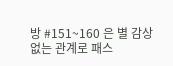방 #151~160 은 별 감상 없는 관계로 패스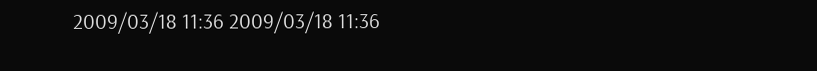2009/03/18 11:36 2009/03/18 11:36